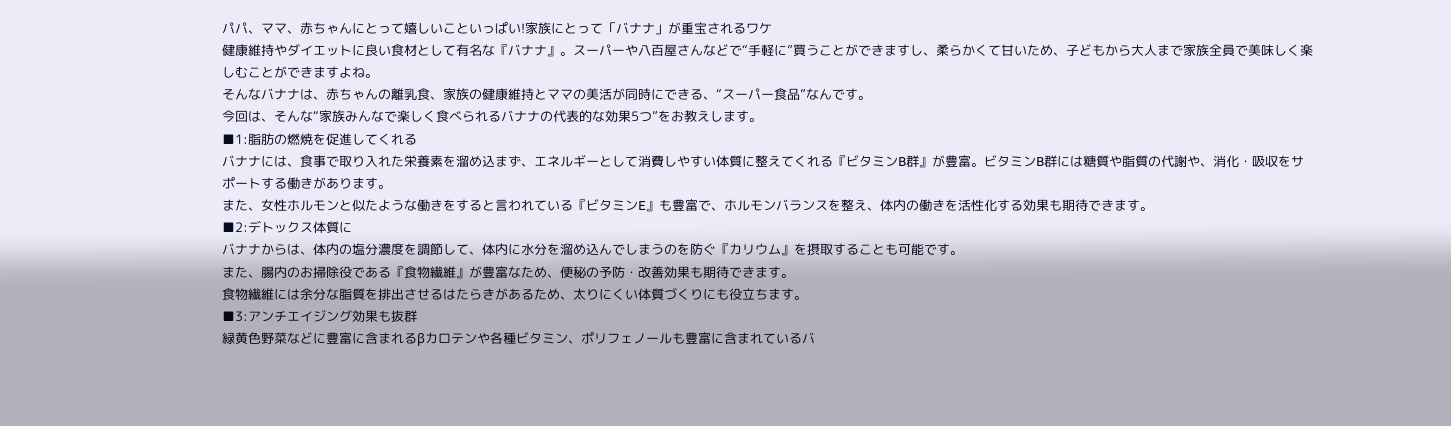パパ、ママ、赤ちゃんにとって嬉しいこといっぱい!家族にとって「バナナ」が重宝されるワケ
健康維持やダイエットに良い食材として有名な『バナナ』。スーパーや八百屋さんなどで“手軽に”買うことができますし、柔らかくて甘いため、子どもから大人まで家族全員で美味しく楽しむことができますよね。
そんなバナナは、赤ちゃんの離乳食、家族の健康維持とママの美活が同時にできる、“スーパー食品”なんです。
今回は、そんな“家族みんなで楽しく食べられるバナナの代表的な効果5つ”をお教えします。
■1:脂肪の燃焼を促進してくれる
バナナには、食事で取り入れた栄養素を溜め込まず、エネルギーとして消費しやすい体質に整えてくれる『ビタミンB群』が豊富。ビタミンB群には糖質や脂質の代謝や、消化・吸収をサポートする働きがあります。
また、女性ホルモンと似たような働きをすると言われている『ビタミンE』も豊富で、ホルモンバランスを整え、体内の働きを活性化する効果も期待できます。
■2:デトックス体質に
バナナからは、体内の塩分濃度を調節して、体内に水分を溜め込んでしまうのを防ぐ『カリウム』を摂取することも可能です。
また、腸内のお掃除役である『食物繊維』が豊富なため、便秘の予防・改善効果も期待できます。
食物繊維には余分な脂質を排出させるはたらきがあるため、太りにくい体質づくりにも役立ちます。
■3:アンチエイジング効果も抜群
緑黄色野菜などに豊富に含まれるβカロテンや各種ビタミン、ポリフェノールも豊富に含まれているバ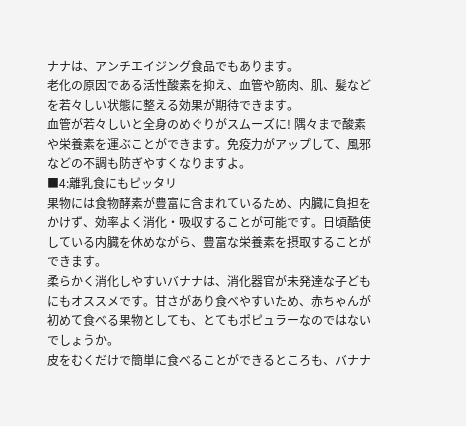ナナは、アンチエイジング食品でもあります。
老化の原因である活性酸素を抑え、血管や筋肉、肌、髪などを若々しい状態に整える効果が期待できます。
血管が若々しいと全身のめぐりがスムーズに! 隅々まで酸素や栄養素を運ぶことができます。免疫力がアップして、風邪などの不調も防ぎやすくなりますよ。
■4:離乳食にもピッタリ
果物には食物酵素が豊富に含まれているため、内臓に負担をかけず、効率よく消化・吸収することが可能です。日頃酷使している内臓を休めながら、豊富な栄養素を摂取することができます。
柔らかく消化しやすいバナナは、消化器官が未発達な子どもにもオススメです。甘さがあり食べやすいため、赤ちゃんが初めて食べる果物としても、とてもポピュラーなのではないでしょうか。
皮をむくだけで簡単に食べることができるところも、バナナ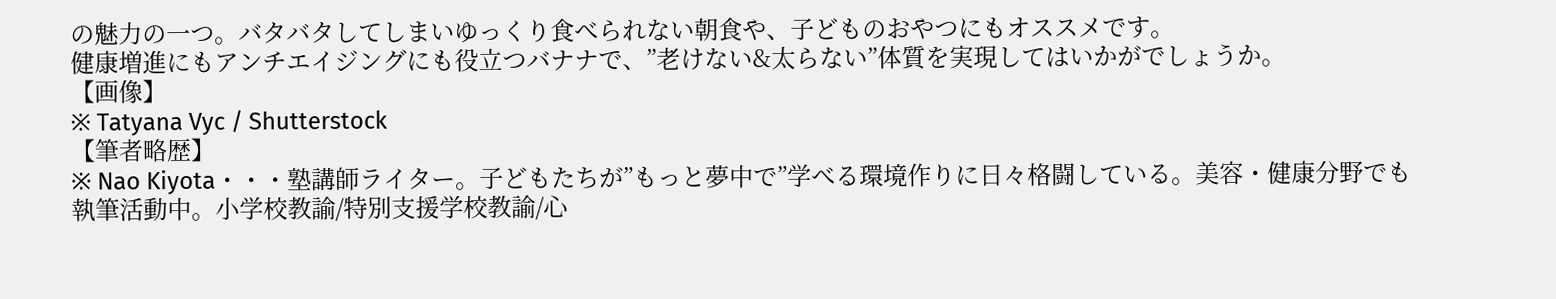の魅力の一つ。バタバタしてしまいゆっくり食べられない朝食や、子どものおやつにもオススメです。
健康増進にもアンチエイジングにも役立つバナナで、”老けない&太らない”体質を実現してはいかがでしょうか。
【画像】
※ Tatyana Vyc / Shutterstock
【筆者略歴】
※ Nao Kiyota・・・塾講師ライター。子どもたちが”もっと夢中で”学べる環境作りに日々格闘している。美容・健康分野でも執筆活動中。小学校教諭/特別支援学校教諭/心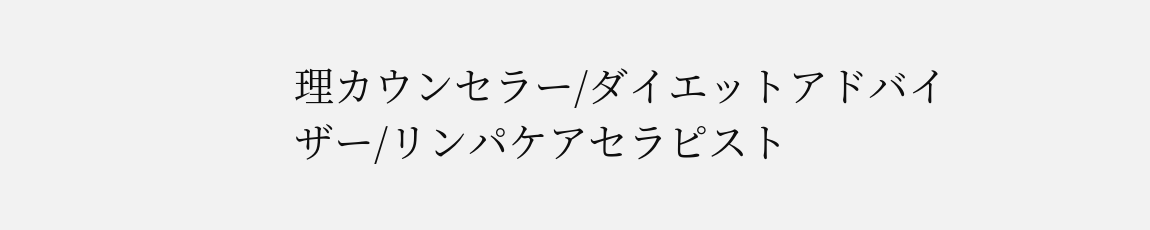理カウンセラー/ダイエットアドバイザー/リンパケアセラピスト